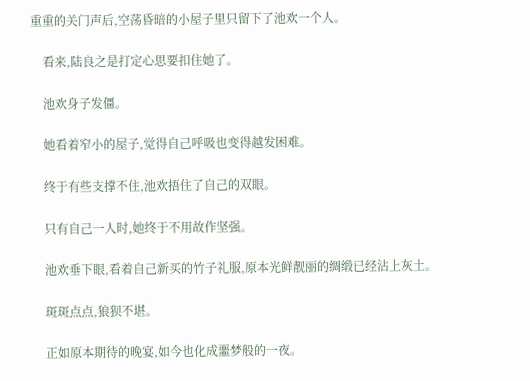重重的关门声后,空荡昏暗的小屋子里只留下了池欢一个人。

    看来,陆良之是打定心思要扣住她了。

    池欢身子发僵。

    她看着窄小的屋子,觉得自己呼吸也变得越发困难。

    终于有些支撑不住,池欢捂住了自己的双眼。

    只有自己一人时,她终于不用故作坚强。

    池欢垂下眼,看着自己新买的竹子礼服,原本光鲜靓丽的绸缎已经沾上灰土。

    斑斑点点,狼狈不堪。

    正如原本期待的晚宴,如今也化成噩梦般的一夜。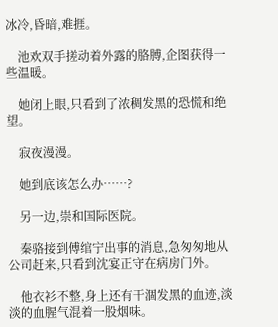冰冷,昏暗,难捱。

    池欢双手搓动着外露的胳膊,企图获得一些温暖。

    她闭上眼,只看到了浓稠发黑的恐慌和绝望。

    寂夜漫漫。

    她到底该怎么办……?

    另一边,崇和国际医院。

    秦骆接到傅绾宁出事的消息,急匆匆地从公司赶来,只看到沈宴正守在病房门外。

    他衣衫不整,身上还有干涸发黑的血迹,淡淡的血腥气混着一股烟味。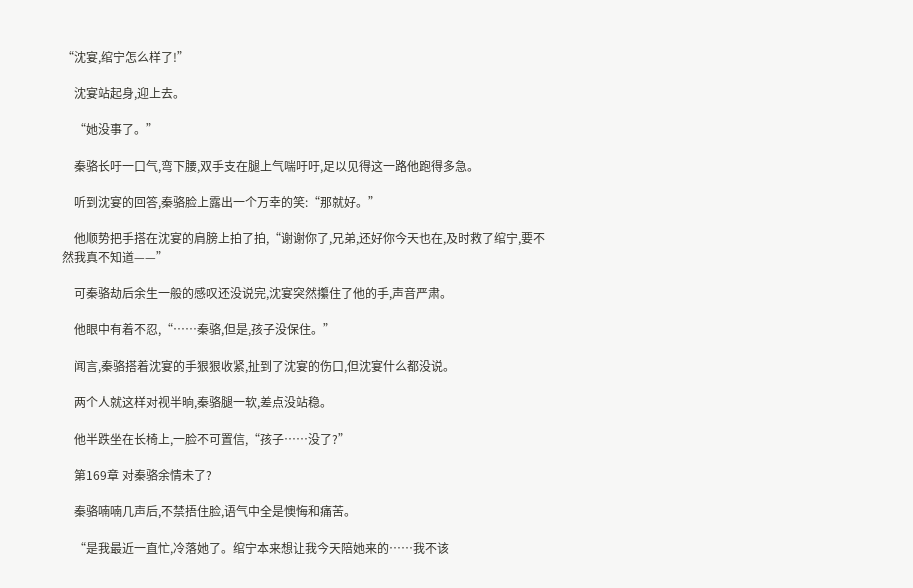“沈宴,绾宁怎么样了!”

    沈宴站起身,迎上去。

    “她没事了。”

    秦骆长吁一口气,弯下腰,双手支在腿上气喘吁吁,足以见得这一路他跑得多急。

    听到沈宴的回答,秦骆脸上露出一个万幸的笑:“那就好。”

    他顺势把手搭在沈宴的肩膀上拍了拍,“谢谢你了,兄弟,还好你今天也在,及时救了绾宁,要不然我真不知道——”

    可秦骆劫后余生一般的感叹还没说完,沈宴突然攥住了他的手,声音严肃。

    他眼中有着不忍,“……秦骆,但是,孩子没保住。”

    闻言,秦骆搭着沈宴的手狠狠收紧,扯到了沈宴的伤口,但沈宴什么都没说。

    两个人就这样对视半晌,秦骆腿一软,差点没站稳。

    他半跌坐在长椅上,一脸不可置信,“孩子……没了?”

    第169章 对秦骆余情未了?

    秦骆喃喃几声后,不禁捂住脸,语气中全是懊悔和痛苦。

    “是我最近一直忙,冷落她了。绾宁本来想让我今天陪她来的……我不该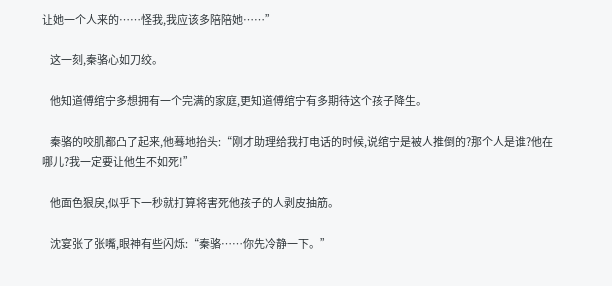让她一个人来的……怪我,我应该多陪陪她……”

    这一刻,秦骆心如刀绞。

    他知道傅绾宁多想拥有一个完满的家庭,更知道傅绾宁有多期待这个孩子降生。

    秦骆的咬肌都凸了起来,他蓦地抬头:“刚才助理给我打电话的时候,说绾宁是被人推倒的?那个人是谁?他在哪儿?我一定要让他生不如死!”

    他面色狠戾,似乎下一秒就打算将害死他孩子的人剥皮抽筋。

    沈宴张了张嘴,眼神有些闪烁:“秦骆……你先冷静一下。”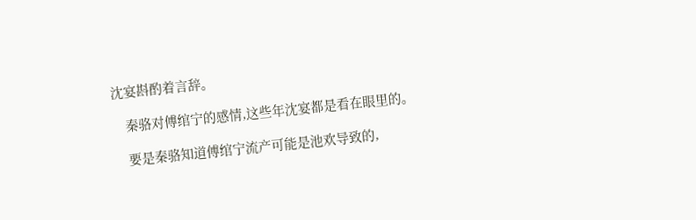沈宴斟酌着言辞。

    秦骆对傅绾宁的感情,这些年沈宴都是看在眼里的。

    要是秦骆知道傅绾宁流产可能是池欢导致的,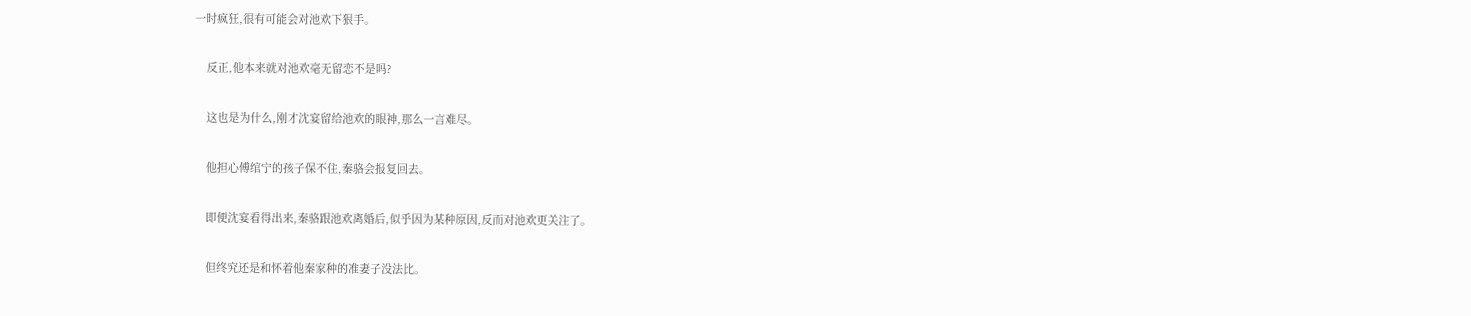一时疯狂,很有可能会对池欢下狠手。

    反正,他本来就对池欢毫无留恋不是吗?

    这也是为什么,刚才沈宴留给池欢的眼神,那么一言难尽。

    他担心傅绾宁的孩子保不住,秦骆会报复回去。

    即便沈宴看得出来,秦骆跟池欢离婚后,似乎因为某种原因,反而对池欢更关注了。

    但终究还是和怀着他秦家种的准妻子没法比。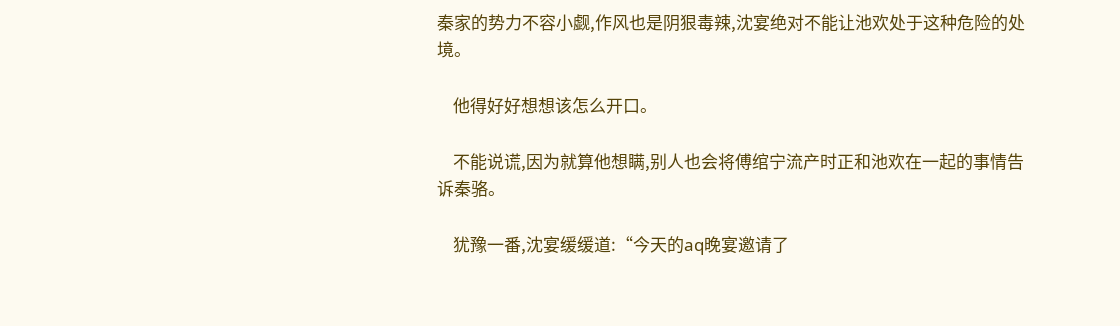秦家的势力不容小觑,作风也是阴狠毒辣,沈宴绝对不能让池欢处于这种危险的处境。

    他得好好想想该怎么开口。

    不能说谎,因为就算他想瞒,别人也会将傅绾宁流产时正和池欢在一起的事情告诉秦骆。

    犹豫一番,沈宴缓缓道:“今天的aq晚宴邀请了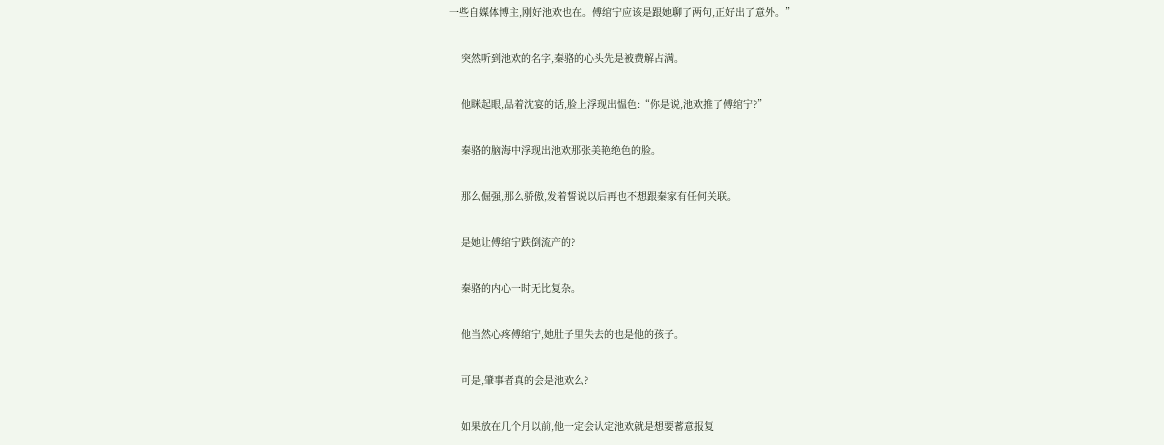一些自媒体博主,刚好池欢也在。傅绾宁应该是跟她聊了两句,正好出了意外。”

    突然听到池欢的名字,秦骆的心头先是被费解占满。

    他眯起眼,品着沈宴的话,脸上浮现出愠色:“你是说,池欢推了傅绾宁?”

    秦骆的脑海中浮现出池欢那张美艳绝色的脸。

    那么倔强,那么骄傲,发着誓说以后再也不想跟秦家有任何关联。

    是她让傅绾宁跌倒流产的?

    秦骆的内心一时无比复杂。

    他当然心疼傅绾宁,她肚子里失去的也是他的孩子。

    可是,肇事者真的会是池欢么?

    如果放在几个月以前,他一定会认定池欢就是想要蓄意报复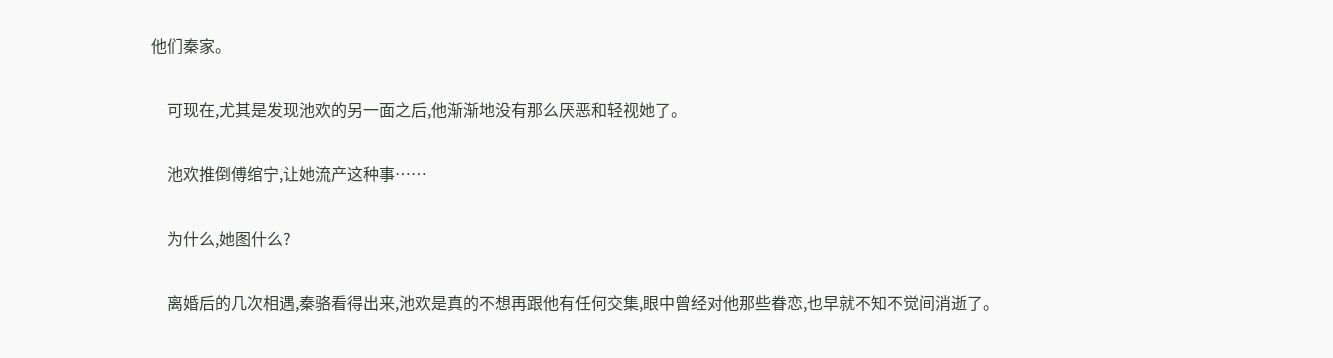他们秦家。

    可现在,尤其是发现池欢的另一面之后,他渐渐地没有那么厌恶和轻视她了。

    池欢推倒傅绾宁,让她流产这种事……

    为什么,她图什么?

    离婚后的几次相遇,秦骆看得出来,池欢是真的不想再跟他有任何交集,眼中曾经对他那些眷恋,也早就不知不觉间消逝了。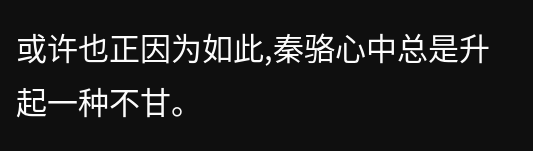或许也正因为如此,秦骆心中总是升起一种不甘。